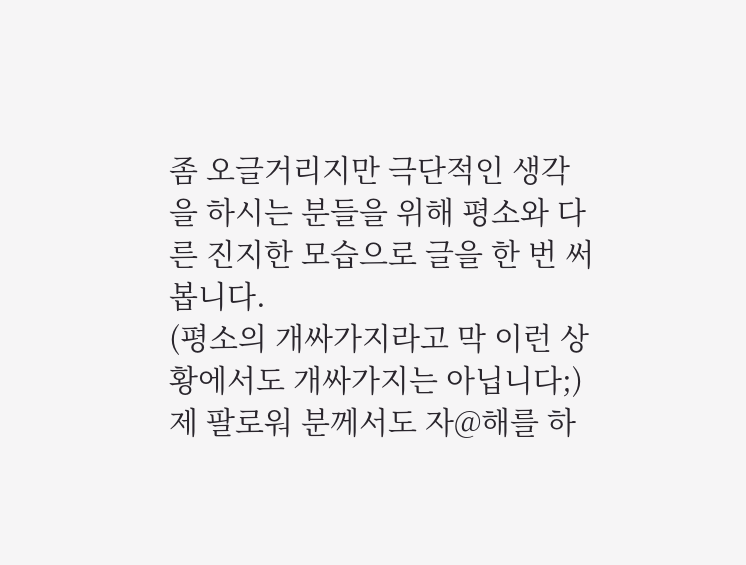좀 오글거리지만 극단적인 생각을 하시는 분들을 위해 평소와 다른 진지한 모습으로 글을 한 번 써봅니다.
(평소의 개싸가지라고 막 이런 상황에서도 개싸가지는 아닙니다;)
제 팔로워 분께서도 자@해를 하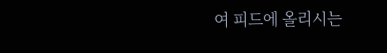여 피드에 올리시는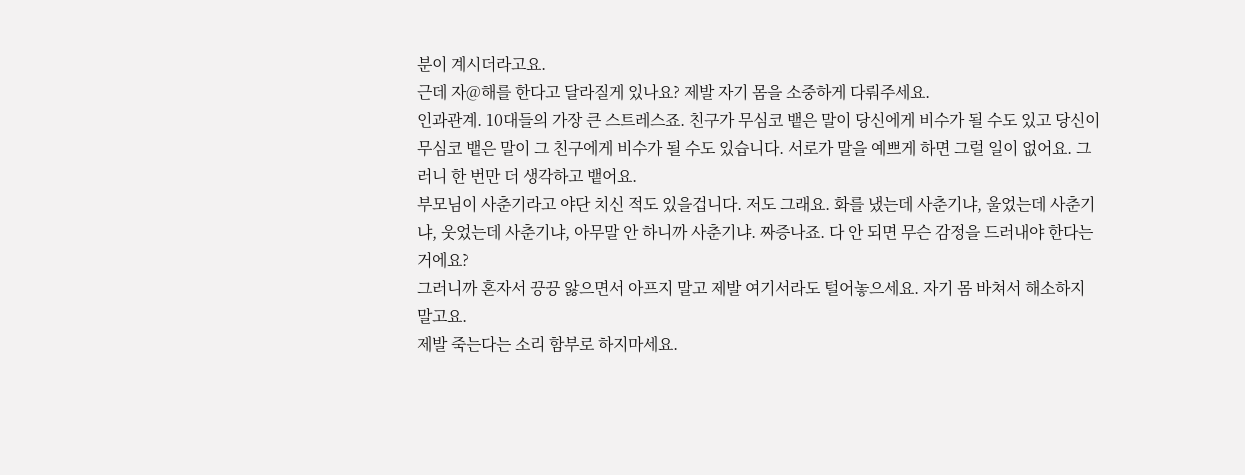분이 계시더라고요.
근데 자@해를 한다고 달라질게 있나요? 제발 자기 몸을 소중하게 다뤄주세요.
인과관계. 10대들의 가장 큰 스트레스죠. 친구가 무심코 뱉은 말이 당신에게 비수가 될 수도 있고 당신이 무심코 뱉은 말이 그 친구에게 비수가 될 수도 있습니다. 서로가 말을 예쁘게 하면 그럴 일이 없어요. 그러니 한 번만 더 생각하고 뱉어요.
부모님이 사춘기라고 야단 치신 적도 있을겁니다. 저도 그래요. 화를 냈는데 사춘기냐, 울었는데 사춘기냐, 웃었는데 사춘기냐, 아무말 안 하니까 사춘기냐. 짜증나죠. 다 안 되면 무슨 감정을 드러내야 한다는 거에요?
그러니까 혼자서 끙끙 앓으면서 아프지 말고 제발 여기서라도 털어놓으세요. 자기 몸 바쳐서 해소하지 말고요.
제발 죽는다는 소리 함부로 하지마세요.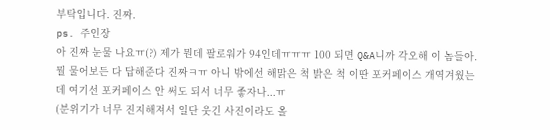부탁입니다. 진짜.
ps. 주인장
아 진짜 눈물 나요ㅠ(?) 제가 뭔데 팔로워가 94인데ㅠㅠㅠ 100 되면 Q&A니까 각오해 이 놈들아. 뭘 물어보든 다 답해준다 진짜ㅋㅠ 아니 밖에선 해맑은 척 밝은 척 이딴 포커페이스 개역겨웠는데 여기선 포커페이스 안 써도 되서 너무 좋자나...ㅠ
(분위기가 너무 진지해져서 일단 웃긴 사진이라도 올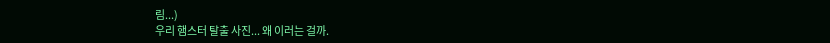림...)
우리 햄스터 탈출 사진... 왜 이러는 걸까.